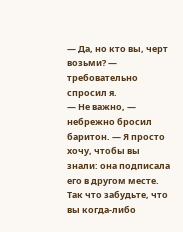— Да, но кто вы, черт возьми? — требовательно спросил я.
— Не важно, — небрежно бросил баритон. — Я просто хочу, чтобы вы знали: она подписала его в другом месте. Так что забудьте, что вы когда-либо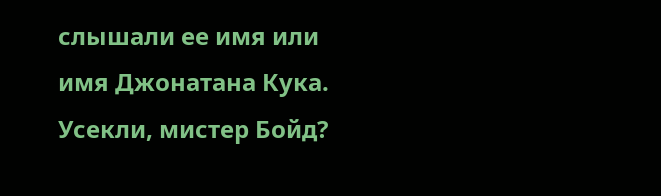слышали ее имя или имя Джонатана Кука. Усекли, мистер Бойд?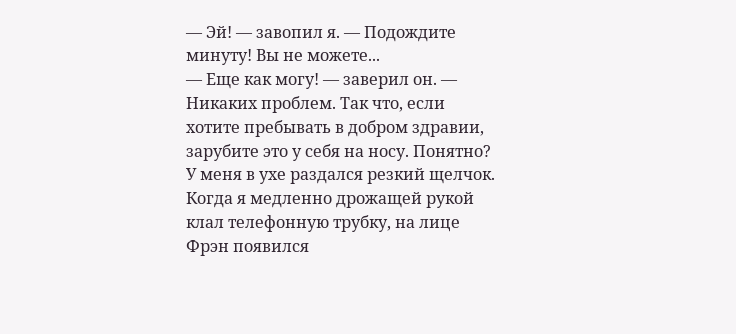— Эй! — завопил я. — Подождите минуту! Вы не можете...
— Еще как могу! — заверил он. — Никаких проблем. Так что, если хотите пребывать в добром здравии, зарубите это у себя на носу. Понятно?
У меня в ухе раздался резкий щелчок.
Когда я медленно дрожащей рукой клал телефонную трубку, на лице Фрэн появился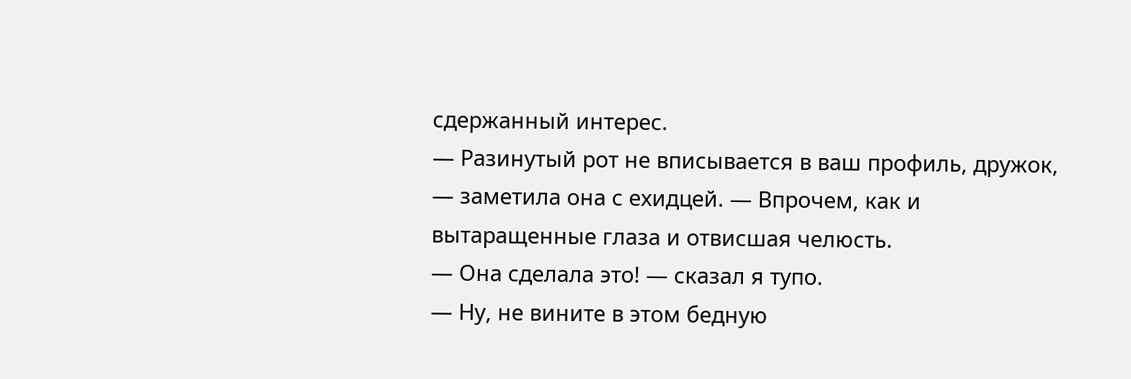сдержанный интерес.
— Разинутый рот не вписывается в ваш профиль, дружок, — заметила она с ехидцей. — Впрочем, как и вытаращенные глаза и отвисшая челюсть.
— Она сделала это! — сказал я тупо.
— Ну, не вините в этом бедную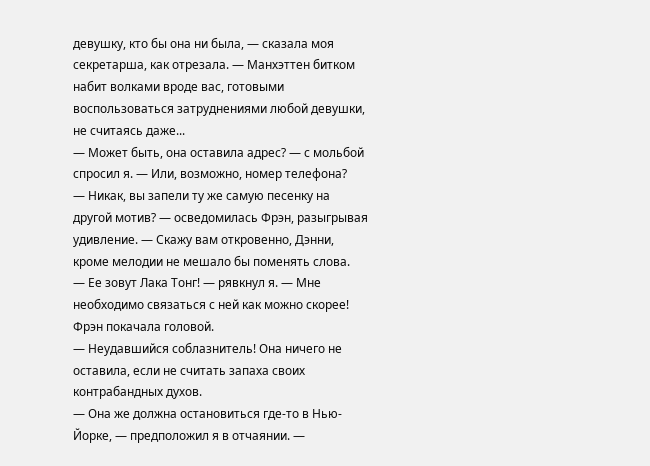девушку, кто бы она ни была, — сказала моя секретарша, как отрезала. — Манхэттен битком набит волками вроде вас, готовыми воспользоваться затруднениями любой девушки, не считаясь даже...
— Может быть, она оставила адрес? — с мольбой спросил я. — Или, возможно, номер телефона?
— Никак, вы запели ту же самую песенку на другой мотив? — осведомилась Фрэн, разыгрывая удивление. — Скажу вам откровенно, Дэнни, кроме мелодии не мешало бы поменять слова.
— Ее зовут Лака Тонг! — рявкнул я. — Мне необходимо связаться с ней как можно скорее! Фрэн покачала головой.
— Неудавшийся соблазнитель! Она ничего не оставила, если не считать запаха своих контрабандных духов.
— Она же должна остановиться где-то в Нью-Йорке, — предположил я в отчаянии. —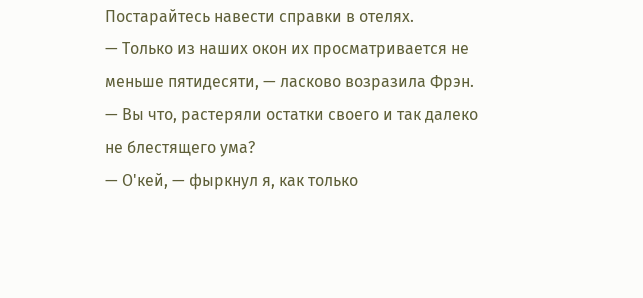Постарайтесь навести справки в отелях.
— Только из наших окон их просматривается не меньше пятидесяти, — ласково возразила Фрэн. — Вы что, растеряли остатки своего и так далеко не блестящего ума?
— О'кей, — фыркнул я, как только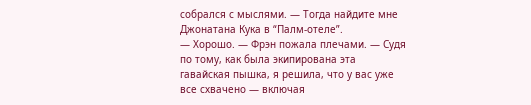собрался с мыслями. — Тогда найдите мне Джонатана Кука в “Палм-отеле”.
— Хорошо. — Фрэн пожала плечами. — Судя по тому, как была экипирована эта гавайская пышка, я решила, что у вас уже все схвачено — включая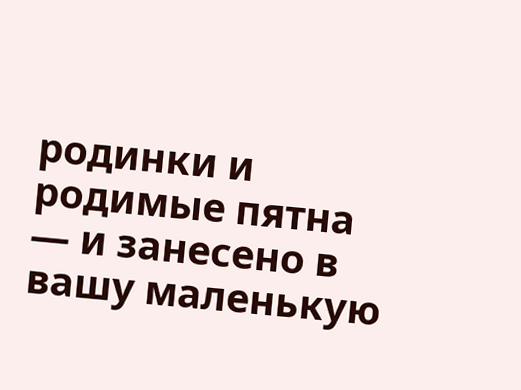родинки и родимые пятна — и занесено в вашу маленькую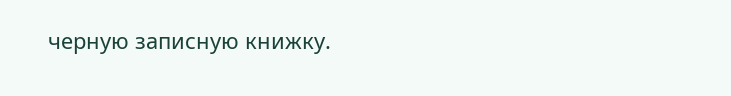черную записную книжку.